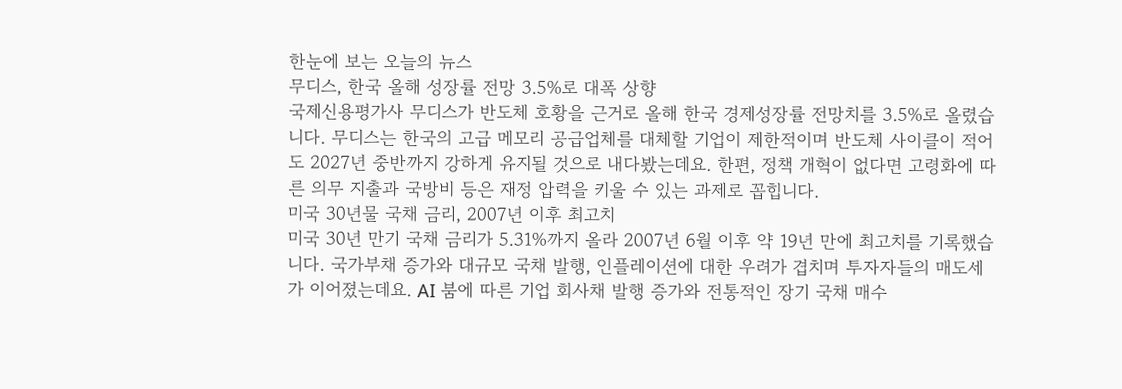한눈에 보는 오늘의 뉴스
무디스, 한국 올해 성장률 전망 3.5%로 대폭 상향
국제신용평가사 무디스가 반도체 호황을 근거로 올해 한국 경제성장률 전망치를 3.5%로 올렸습니다. 무디스는 한국의 고급 메모리 공급업체를 대체할 기업이 제한적이며 반도체 사이클이 적어도 2027년 중반까지 강하게 유지될 것으로 내다봤는데요. 한편, 정책 개혁이 없다면 고령화에 따른 의무 지출과 국방비 등은 재정 압력을 키울 수 있는 과제로 꼽힙니다.
미국 30년물 국채 금리, 2007년 이후 최고치
미국 30년 만기 국채 금리가 5.31%까지 올라 2007년 6월 이후 약 19년 만에 최고치를 기록했습니다. 국가부채 증가와 대규모 국채 발행, 인플레이션에 대한 우려가 겹치며 투자자들의 매도세가 이어졌는데요. AI 붐에 따른 기업 회사채 발행 증가와 전통적인 장기 국채 매수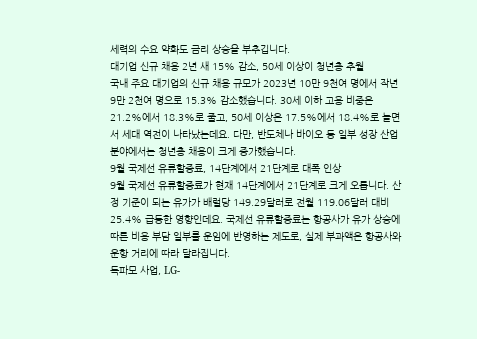세력의 수요 약화도 금리 상승을 부추깁니다.
대기업 신규 채용 2년 새 15% 감소, 50세 이상이 청년층 추월
국내 주요 대기업의 신규 채용 규모가 2023년 10만 9천여 명에서 작년 9만 2천여 명으로 15.3% 감소했습니다. 30세 이하 고용 비중은 21.2%에서 18.3%로 줄고, 50세 이상은 17.5%에서 18.4%로 늘면서 세대 역전이 나타났는데요. 다만, 반도체나 바이오 등 일부 성장 산업 분야에서는 청년층 채용이 크게 증가했습니다.
9월 국제선 유류할증료, 14단계에서 21단계로 대폭 인상
9월 국제선 유류할증료가 현재 14단계에서 21단계로 크게 오릅니다. 산정 기준이 되는 유가가 배럴당 149.29달러로 전월 119.06달러 대비 25.4% 급등한 영향인데요. 국제선 유류할증료는 항공사가 유가 상승에 따른 비용 부담 일부를 운임에 반영하는 제도로, 실제 부과액은 항공사와 운항 거리에 따라 달라집니다.
독파모 사업, LG-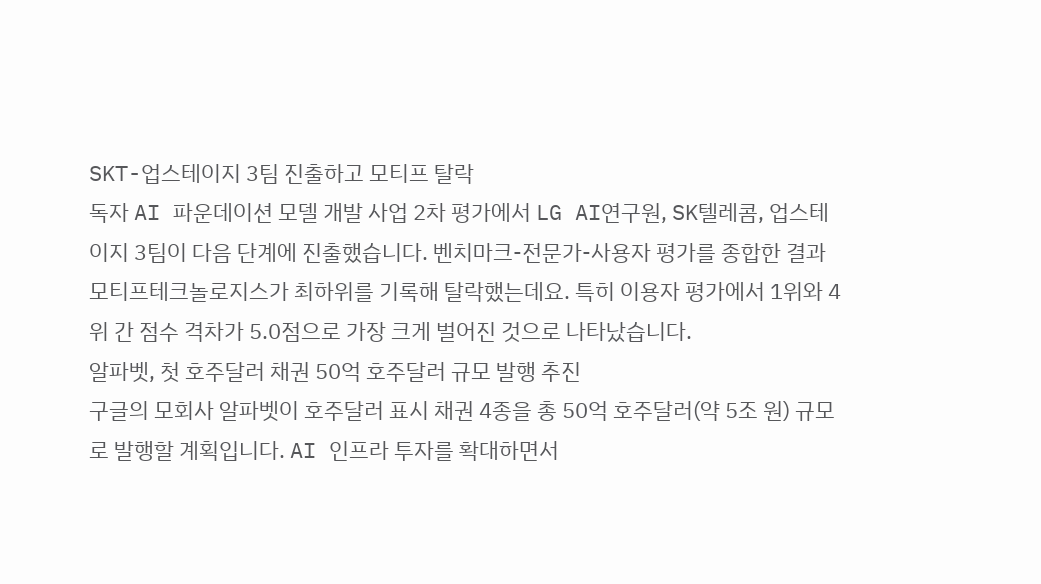SKT-업스테이지 3팀 진출하고 모티프 탈락
독자 AI 파운데이션 모델 개발 사업 2차 평가에서 LG AI연구원, SK텔레콤, 업스테이지 3팀이 다음 단계에 진출했습니다. 벤치마크-전문가-사용자 평가를 종합한 결과 모티프테크놀로지스가 최하위를 기록해 탈락했는데요. 특히 이용자 평가에서 1위와 4위 간 점수 격차가 5.0점으로 가장 크게 벌어진 것으로 나타났습니다.
알파벳, 첫 호주달러 채권 50억 호주달러 규모 발행 추진
구글의 모회사 알파벳이 호주달러 표시 채권 4종을 총 50억 호주달러(약 5조 원) 규모로 발행할 계획입니다. AI 인프라 투자를 확대하면서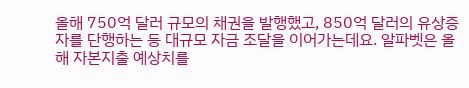올해 750억 달러 규모의 채권을 발행했고, 850억 달러의 유상증자를 단행하는 등 대규모 자금 조달을 이어가는데요. 알파벳은 올해 자본지출 예상치를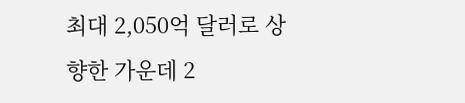최대 2,050억 달러로 상향한 가운데 2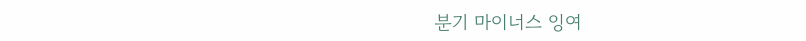분기 마이너스 잉여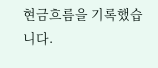현금흐름을 기록했습니다.